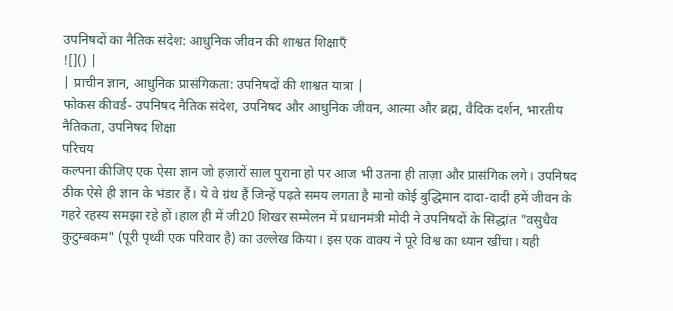उपनिषदों का नैतिक संदेश: आधुनिक जीवन की शाश्वत शिक्षाएँ
![]() |
| प्राचीन ज्ञान, आधुनिक प्रासंगिकता: उपनिषदों की शाश्वत यात्रा |
फोकस कीवर्ड- उपनिषद नैतिक संदेश, उपनिषद और आधुनिक जीवन, आत्मा और ब्रह्म, वैदिक दर्शन, भारतीय नैतिकता, उपनिषद शिक्षा
परिचय
कल्पना कीजिए एक ऐसा ज्ञान जो हज़ारों साल पुराना हो पर आज भी उतना ही ताज़ा और प्रासंगिक लगे। उपनिषद ठीक ऐसे ही ज्ञान के भंडार हैं। ये वे ग्रंथ हैं जिन्हें पढ़ते समय लगता है मानो कोई बुद्धिमान दादा-दादी हमें जीवन के गहरे रहस्य समझा रहे हों।हाल ही में जी20 शिखर सम्मेलन में प्रधानमंत्री मोदी ने उपनिषदों के सिद्धांत "वसुधैव कुटुम्बकम" (पूरी पृथ्वी एक परिवार है) का उल्लेख किया। इस एक वाक्य ने पूरे विश्व का ध्यान खींचा। यही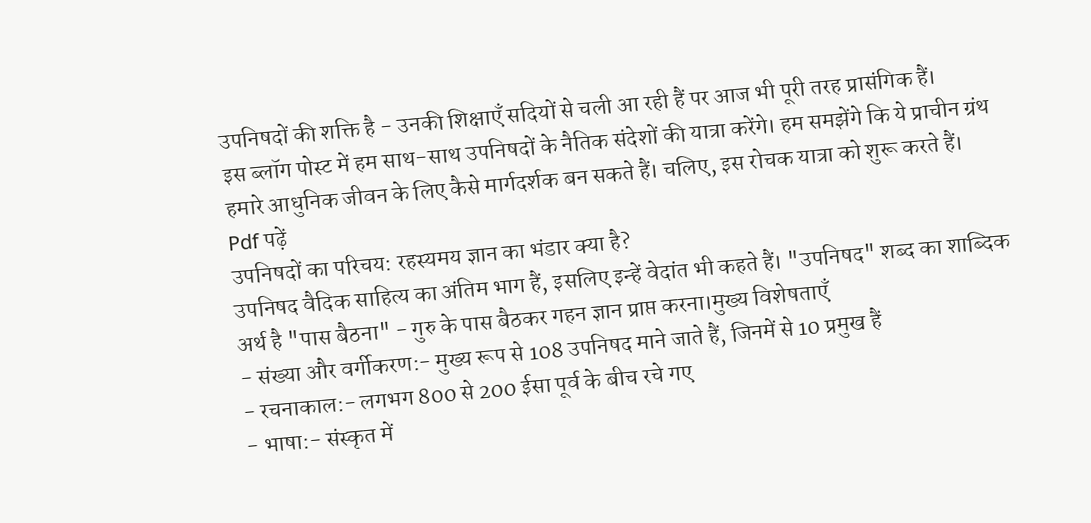उपनिषदों की शक्ति है - उनकी शिक्षाएँ सदियों से चली आ रही हैं पर आज भी पूरी तरह प्रासंगिक हैं।
इस ब्लॉग पोस्ट में हम साथ-साथ उपनिषदों के नैतिक संदेशों की यात्रा करेंगे। हम समझेंगे कि ये प्राचीन ग्रंथ हमारे आधुनिक जीवन के लिए कैसे मार्गदर्शक बन सकते हैं। चलिए, इस रोचक यात्रा को शुरू करते हैं।
Pdf पढ़ें
उपनिषदों का परिचय: रहस्यमय ज्ञान का भंडार क्या है?
उपनिषद वैदिक साहित्य का अंतिम भाग हैं, इसलिए इन्हें वेदांत भी कहते हैं। "उपनिषद" शब्द का शाब्दिक अर्थ है "पास बैठना" - गुरु के पास बैठकर गहन ज्ञान प्राप्त करना।मुख्य विशेषताएँ
- संख्या और वर्गीकरण:- मुख्य रूप से 108 उपनिषद माने जाते हैं, जिनमें से 10 प्रमुख हैं
- रचनाकाल:- लगभग 800 से 200 ईसा पूर्व के बीच रचे गए
- भाषा:- संस्कृत में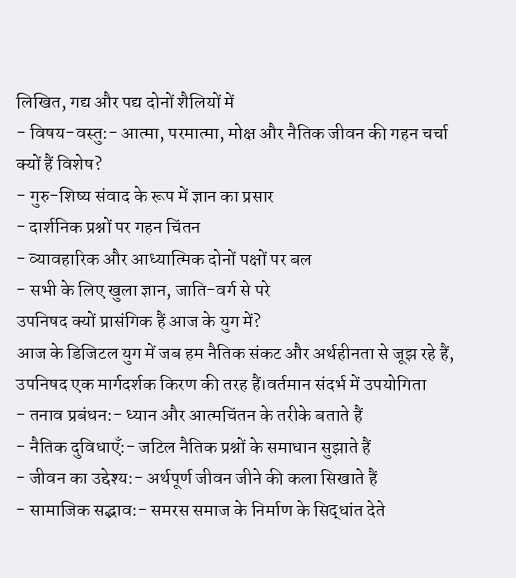लिखित, गद्य और पद्य दोनों शैलियों में
- विषय-वस्तु:- आत्मा, परमात्मा, मोक्ष और नैतिक जीवन की गहन चर्चा
क्यों हैं विशेष?
- गुरु-शिष्य संवाद के रूप में ज्ञान का प्रसार
- दार्शनिक प्रश्नों पर गहन चिंतन
- व्यावहारिक और आध्यात्मिक दोनों पक्षों पर बल
- सभी के लिए खुला ज्ञान, जाति-वर्ग से परे
उपनिषद क्यों प्रासंगिक हैं आज के युग में?
आज के डिजिटल युग में जब हम नैतिक संकट और अर्थहीनता से जूझ रहे हैं, उपनिषद एक मार्गदर्शक किरण की तरह हैं।वर्तमान संदर्भ में उपयोगिता
- तनाव प्रबंधन:- ध्यान और आत्मचिंतन के तरीके बताते हैं
- नैतिक दुविधाएँ:- जटिल नैतिक प्रश्नों के समाधान सुझाते हैं
- जीवन का उद्देश्य:- अर्थपूर्ण जीवन जीने की कला सिखाते हैं
- सामाजिक सद्भाव:- समरस समाज के निर्माण के सिद्धांत देते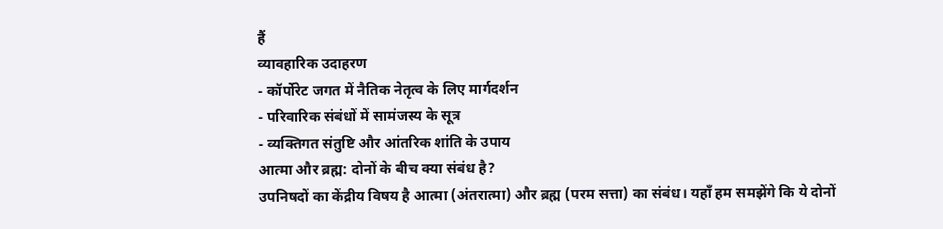हैं
व्यावहारिक उदाहरण
- कॉर्पोरेट जगत में नैतिक नेतृत्व के लिए मार्गदर्शन
- परिवारिक संबंधों में सामंजस्य के सूत्र
- व्यक्तिगत संतुष्टि और आंतरिक शांति के उपाय
आत्मा और ब्रह्म: दोनों के बीच क्या संबंध है?
उपनिषदों का केंद्रीय विषय है आत्मा (अंतरात्मा) और ब्रह्म (परम सत्ता) का संबंध। यहाँ हम समझेंगे कि ये दोनों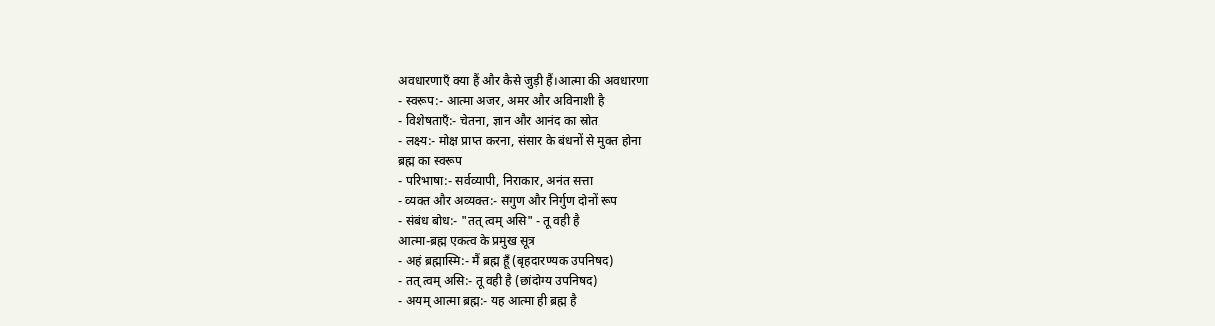अवधारणाएँ क्या हैं और कैसे जुड़ी हैं।आत्मा की अवधारणा
- स्वरूप:- आत्मा अजर, अमर और अविनाशी है
- विशेषताएँ:- चेतना, ज्ञान और आनंद का स्रोत
- लक्ष्य:- मोक्ष प्राप्त करना, संसार के बंधनों से मुक्त होना
ब्रह्म का स्वरूप
- परिभाषा:- सर्वव्यापी, निराकार, अनंत सत्ता
- व्यक्त और अव्यक्त:- सगुण और निर्गुण दोनों रूप
- संबंध बोध:- "तत् त्वम् असि" - तू वही है
आत्मा-ब्रह्म एकत्व के प्रमुख सूत्र
- अहं ब्रह्मास्मि:- मैं ब्रह्म हूँ (बृहदारण्यक उपनिषद)
- तत् त्वम् असि:- तू वही है (छांदोग्य उपनिषद)
- अयम् आत्मा ब्रह्म:- यह आत्मा ही ब्रह्म है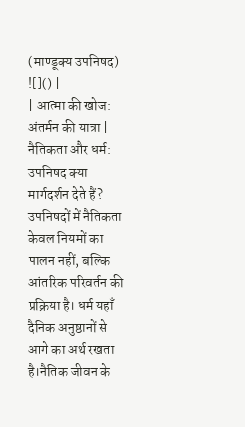(माण्डूक्य उपनिषद)
![]() |
| आत्मा की खोज: अंतर्मन की यात्रा |
नैतिकता और धर्म: उपनिषद क्या मार्गदर्शन देते हैं?
उपनिषदों में नैतिकता केवल नियमों का पालन नहीं, बल्कि आंतरिक परिवर्तन की प्रक्रिया है। धर्म यहाँ दैनिक अनुष्ठानों से आगे का अर्थ रखता है।नैतिक जीवन के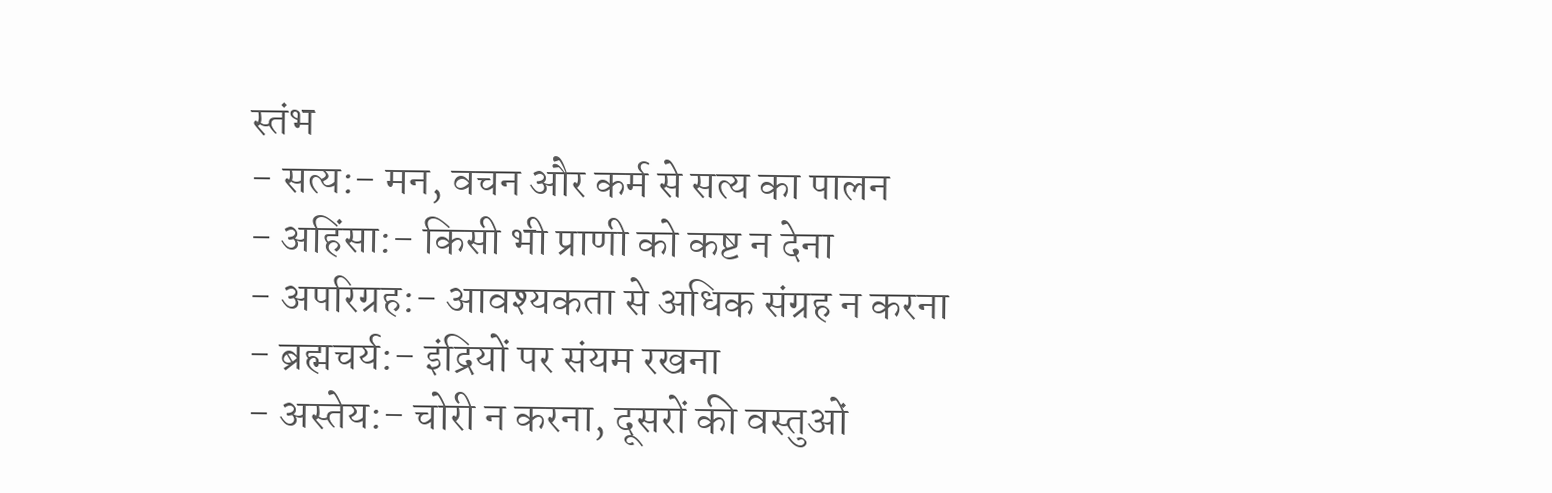स्तंभ
- सत्य:- मन, वचन और कर्म से सत्य का पालन
- अहिंसा:- किसी भी प्राणी को कष्ट न देना
- अपरिग्रह:- आवश्यकता से अधिक संग्रह न करना
- ब्रह्मचर्य:- इंद्रियों पर संयम रखना
- अस्तेय:- चोरी न करना, दूसरों की वस्तुओं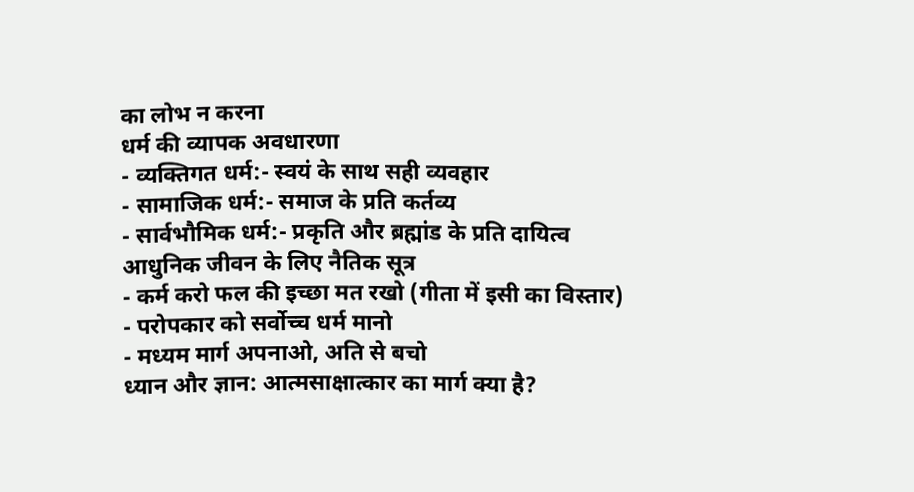का लोभ न करना
धर्म की व्यापक अवधारणा
- व्यक्तिगत धर्म:- स्वयं के साथ सही व्यवहार
- सामाजिक धर्म:- समाज के प्रति कर्तव्य
- सार्वभौमिक धर्म:- प्रकृति और ब्रह्मांड के प्रति दायित्व
आधुनिक जीवन के लिए नैतिक सूत्र
- कर्म करो फल की इच्छा मत रखो (गीता में इसी का विस्तार)
- परोपकार को सर्वोच्च धर्म मानो
- मध्यम मार्ग अपनाओ, अति से बचो
ध्यान और ज्ञान: आत्मसाक्षात्कार का मार्ग क्या है?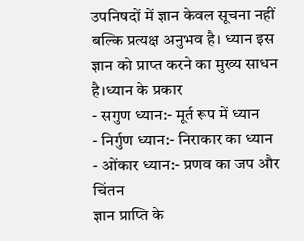उपनिषदों में ज्ञान केवल सूचना नहीं बल्कि प्रत्यक्ष अनुभव है। ध्यान इस ज्ञान को प्राप्त करने का मुख्य साधन है।ध्यान के प्रकार
- सगुण ध्यान:- मूर्त रूप में ध्यान
- निर्गुण ध्यान:- निराकार का ध्यान
- ओंकार ध्यान:- प्रणव का जप और चिंतन
ज्ञान प्राप्ति के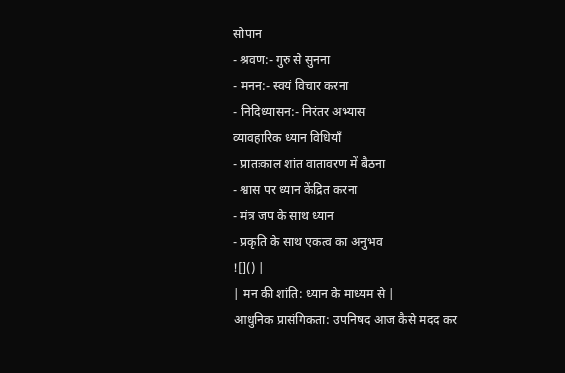सोपान
- श्रवण:- गुरु से सुनना
- मनन:- स्वयं विचार करना
- निदिध्यासन:- निरंतर अभ्यास
व्यावहारिक ध्यान विधियाँ
- प्रातःकाल शांत वातावरण में बैठना
- श्वास पर ध्यान केंद्रित करना
- मंत्र जप के साथ ध्यान
- प्रकृति के साथ एकत्व का अनुभव
![]() |
| मन की शांति: ध्यान के माध्यम से |
आधुनिक प्रासंगिकता: उपनिषद आज कैसे मदद कर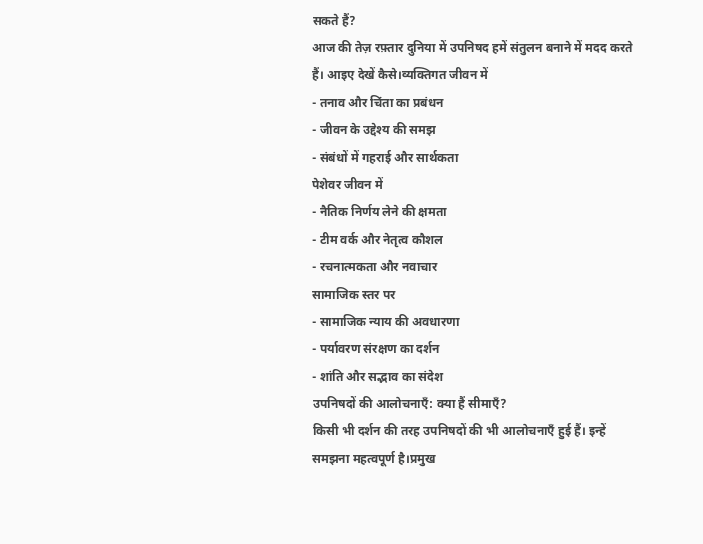सकते हैं?
आज की तेज़ रफ़्तार दुनिया में उपनिषद हमें संतुलन बनाने में मदद करते हैं। आइए देखें कैसे।व्यक्तिगत जीवन में
- तनाव और चिंता का प्रबंधन
- जीवन के उद्देश्य की समझ
- संबंधों में गहराई और सार्थकता
पेशेवर जीवन में
- नैतिक निर्णय लेने की क्षमता
- टीम वर्क और नेतृत्व कौशल
- रचनात्मकता और नवाचार
सामाजिक स्तर पर
- सामाजिक न्याय की अवधारणा
- पर्यावरण संरक्षण का दर्शन
- शांति और सद्भाव का संदेश
उपनिषदों की आलोचनाएँ: क्या हैं सीमाएँ?
किसी भी दर्शन की तरह उपनिषदों की भी आलोचनाएँ हुई हैं। इन्हें समझना महत्वपूर्ण है।प्रमुख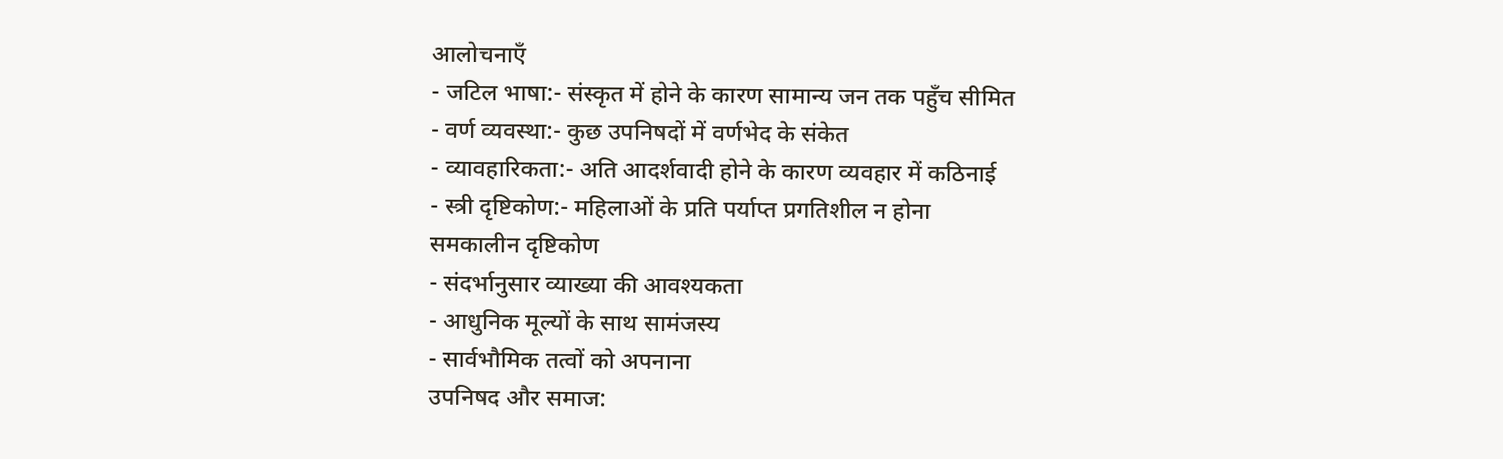आलोचनाएँ
- जटिल भाषा:- संस्कृत में होने के कारण सामान्य जन तक पहुँच सीमित
- वर्ण व्यवस्था:- कुछ उपनिषदों में वर्णभेद के संकेत
- व्यावहारिकता:- अति आदर्शवादी होने के कारण व्यवहार में कठिनाई
- स्त्री दृष्टिकोण:- महिलाओं के प्रति पर्याप्त प्रगतिशील न होना
समकालीन दृष्टिकोण
- संदर्भानुसार व्याख्या की आवश्यकता
- आधुनिक मूल्यों के साथ सामंजस्य
- सार्वभौमिक तत्वों को अपनाना
उपनिषद और समाज: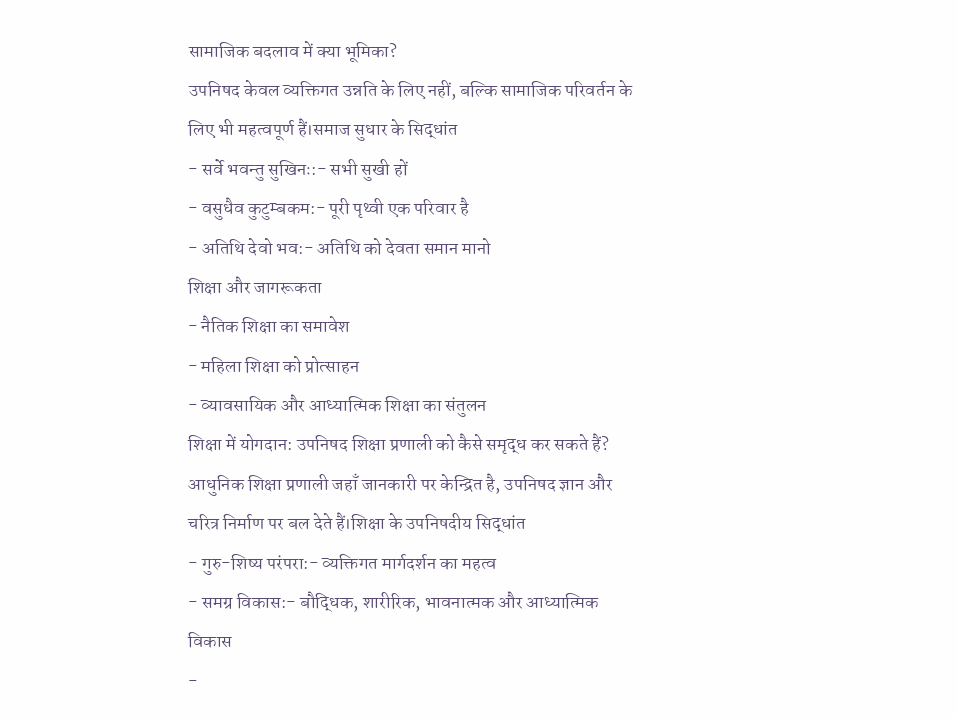सामाजिक बदलाव में क्या भूमिका?
उपनिषद केवल व्यक्तिगत उन्नति के लिए नहीं, बल्कि सामाजिक परिवर्तन के लिए भी महत्वपूर्ण हैं।समाज सुधार के सिद्धांत
- सर्वे भवन्तु सुखिनः:- सभी सुखी हों
- वसुधैव कुटुम्बकम:- पूरी पृथ्वी एक परिवार है
- अतिथि देवो भव:- अतिथि को देवता समान मानो
शिक्षा और जागरूकता
- नैतिक शिक्षा का समावेश
- महिला शिक्षा को प्रोत्साहन
- व्यावसायिक और आध्यात्मिक शिक्षा का संतुलन
शिक्षा में योगदान: उपनिषद शिक्षा प्रणाली को कैसे समृद्ध कर सकते हैं?
आधुनिक शिक्षा प्रणाली जहाँ जानकारी पर केन्द्रित है, उपनिषद ज्ञान और चरित्र निर्माण पर बल देते हैं।शिक्षा के उपनिषदीय सिद्धांत
- गुरु-शिष्य परंपरा:- व्यक्तिगत मार्गदर्शन का महत्व
- समग्र विकास:- बौद्धिक, शारीरिक, भावनात्मक और आध्यात्मिक विकास
-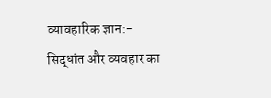व्यावहारिक ज्ञान:- सिद्धांत और व्यवहार का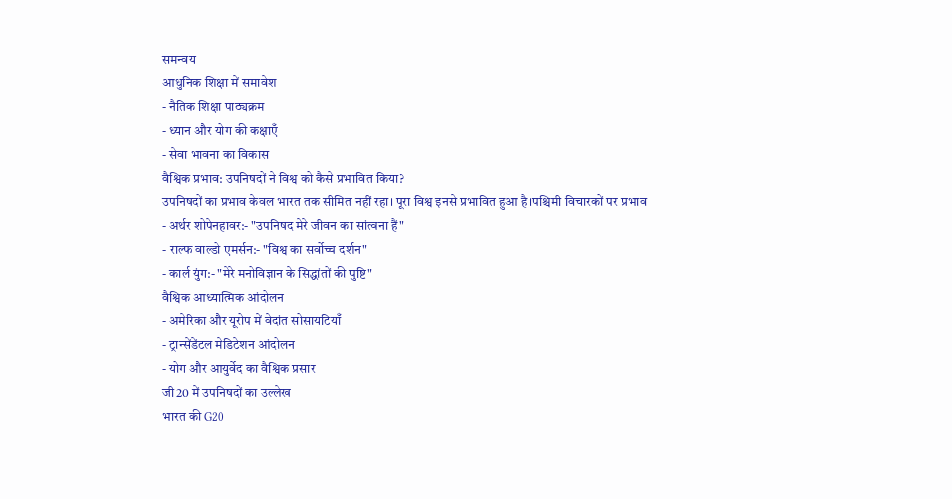समन्वय
आधुनिक शिक्षा में समावेश
- नैतिक शिक्षा पाठ्यक्रम
- ध्यान और योग की कक्षाएँ
- सेवा भावना का विकास
वैश्विक प्रभाव: उपनिषदों ने विश्व को कैसे प्रभावित किया?
उपनिषदों का प्रभाव केवल भारत तक सीमित नहीं रहा। पूरा विश्व इनसे प्रभावित हुआ है।पश्चिमी विचारकों पर प्रभाव
- अर्थर शोपेनहावर:- "उपनिषद मेरे जीवन का सांत्वना हैं"
- राल्फ वाल्डो एमर्सन:- "विश्व का सर्वोच्च दर्शन"
- कार्ल युंग:- "मेरे मनोविज्ञान के सिद्धांतों की पुष्टि"
वैश्विक आध्यात्मिक आंदोलन
- अमेरिका और यूरोप में वेदांत सोसायटियाँ
- ट्रान्सेंडेंटल मेडिटेशन आंदोलन
- योग और आयुर्वेद का वैश्विक प्रसार
जी20 में उपनिषदों का उल्लेख
भारत की G20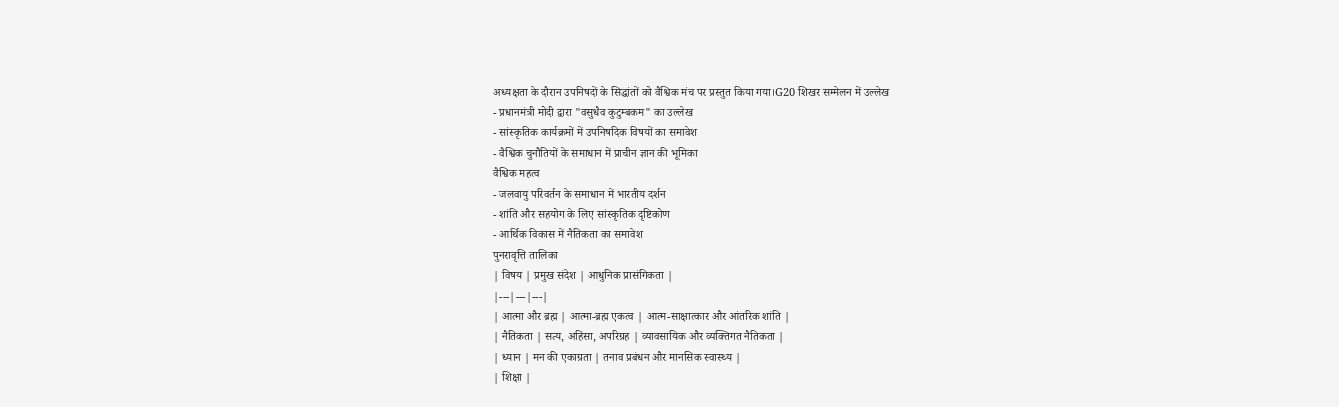अध्यक्षता के दौरान उपनिषदों के सिद्धांतों को वैश्विक मंच पर प्रस्तुत किया गया।G20 शिखर सम्मेलन में उल्लेख
- प्रधानमंत्री मोदी द्वारा "वसुधैव कुटुम्बकम" का उल्लेख
- सांस्कृतिक कार्यक्रमों में उपनिषदिक विषयों का समावेश
- वैश्विक चुनौतियों के समाधान में प्राचीन ज्ञान की भूमिका
वैश्विक महत्व
- जलवायु परिवर्तन के समाधान में भारतीय दर्शन
- शांति और सहयोग के लिए सांस्कृतिक दृष्टिकोण
- आर्थिक विकास में नैतिकता का समावेश
पुनरावृत्ति तालिका
| विषय | प्रमुख संदेश | आधुनिक प्रासंगिकता |
|---|---|---|
| आत्मा और ब्रह्म | आत्मा-ब्रह्म एकत्व | आत्म-साक्षात्कार और आंतरिक शांति |
| नैतिकता | सत्य, अहिंसा, अपरिग्रह | व्यावसायिक और व्यक्तिगत नैतिकता |
| ध्यान | मन की एकाग्रता | तनाव प्रबंधन और मानसिक स्वास्थ्य |
| शिक्षा |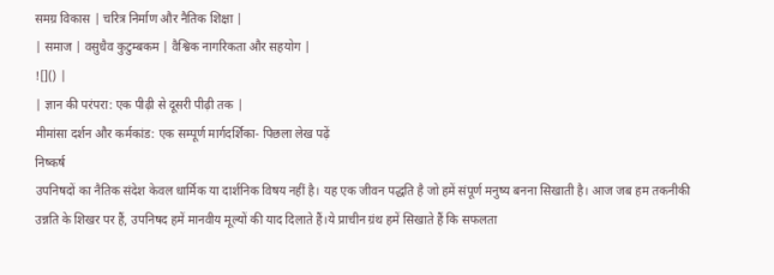समग्र विकास | चरित्र निर्माण और नैतिक शिक्षा |
| समाज | वसुधैव कुटुम्बकम | वैश्विक नागरिकता और सहयोग |
![]() |
| ज्ञान की परंपरा: एक पीढ़ी से दूसरी पीढ़ी तक |
मीमांसा दर्शन और कर्मकांड: एक सम्पूर्ण मार्गदर्शिका- पिछला लेख पढ़ें
निष्कर्ष
उपनिषदों का नैतिक संदेश केवल धार्मिक या दार्शनिक विषय नहीं है। यह एक जीवन पद्धति है जो हमें संपूर्ण मनुष्य बनना सिखाती है। आज जब हम तकनीकी उन्नति के शिखर पर हैं, उपनिषद हमें मानवीय मूल्यों की याद दिलाते हैं।ये प्राचीन ग्रंथ हमें सिखाते हैं कि सफलता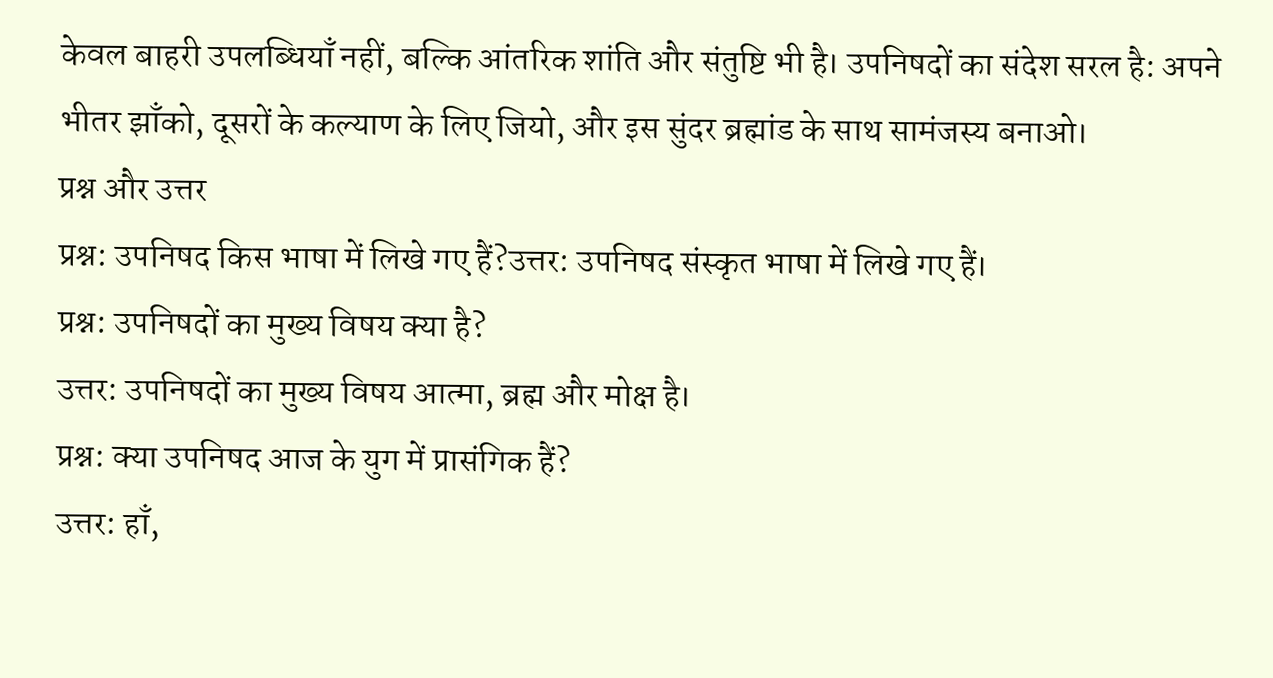केवल बाहरी उपलब्धियाँ नहीं, बल्कि आंतरिक शांति और संतुष्टि भी है। उपनिषदों का संदेश सरल है: अपने भीतर झाँको, दूसरों के कल्याण के लिए जियो, और इस सुंदर ब्रह्मांड के साथ सामंजस्य बनाओ।
प्रश्न और उत्तर
प्रश्न: उपनिषद किस भाषा में लिखे गए हैं?उत्तर: उपनिषद संस्कृत भाषा में लिखे गए हैं।
प्रश्न: उपनिषदों का मुख्य विषय क्या है?
उत्तर: उपनिषदों का मुख्य विषय आत्मा, ब्रह्म और मोक्ष है।
प्रश्न: क्या उपनिषद आज के युग में प्रासंगिक हैं?
उत्तर: हाँ,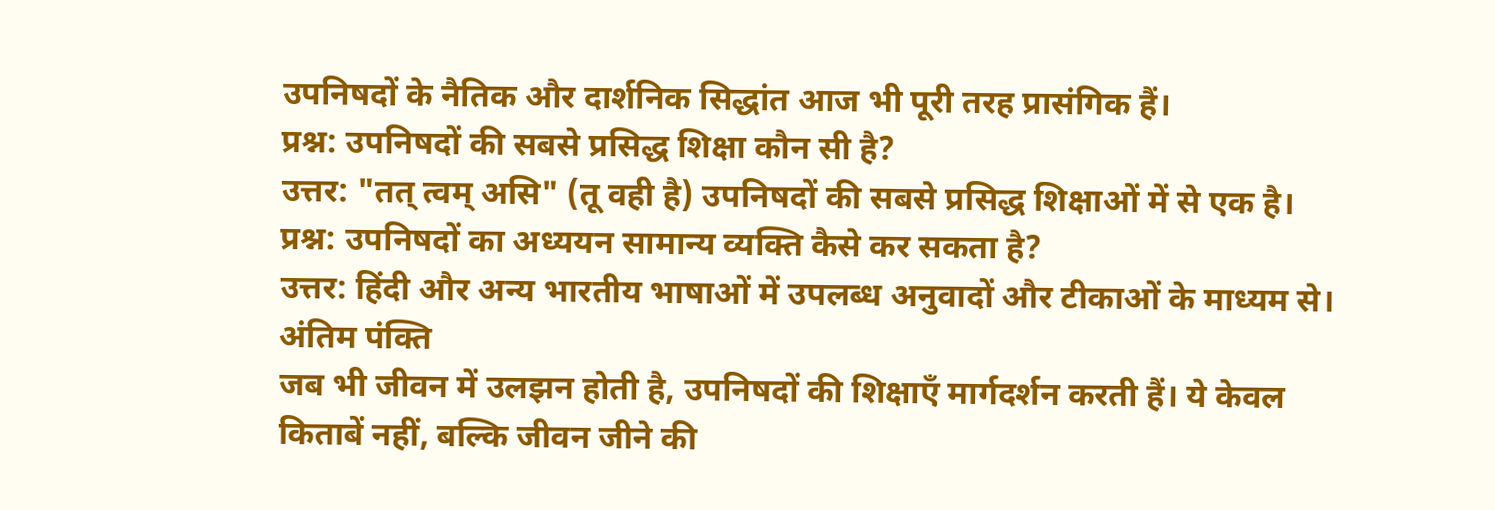उपनिषदों के नैतिक और दार्शनिक सिद्धांत आज भी पूरी तरह प्रासंगिक हैं।
प्रश्न: उपनिषदों की सबसे प्रसिद्ध शिक्षा कौन सी है?
उत्तर: "तत् त्वम् असि" (तू वही है) उपनिषदों की सबसे प्रसिद्ध शिक्षाओं में से एक है।
प्रश्न: उपनिषदों का अध्ययन सामान्य व्यक्ति कैसे कर सकता है?
उत्तर: हिंदी और अन्य भारतीय भाषाओं में उपलब्ध अनुवादों और टीकाओं के माध्यम से।
अंतिम पंक्ति
जब भी जीवन में उलझन होती है, उपनिषदों की शिक्षाएँ मार्गदर्शन करती हैं। ये केवल किताबें नहीं, बल्कि जीवन जीने की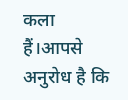कला हैं।आपसे अनुरोध है कि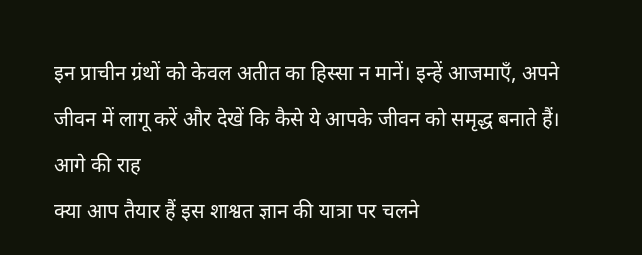इन प्राचीन ग्रंथों को केवल अतीत का हिस्सा न मानें। इन्हें आजमाएँ, अपने जीवन में लागू करें और देखें कि कैसे ये आपके जीवन को समृद्ध बनाते हैं।
आगे की राह
क्या आप तैयार हैं इस शाश्वत ज्ञान की यात्रा पर चलने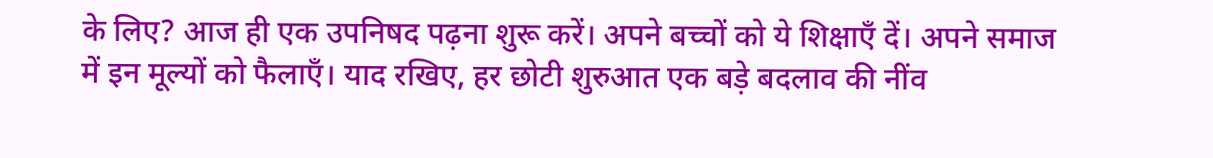के लिए? आज ही एक उपनिषद पढ़ना शुरू करें। अपने बच्चों को ये शिक्षाएँ दें। अपने समाज में इन मूल्यों को फैलाएँ। याद रखिए, हर छोटी शुरुआत एक बड़े बदलाव की नींव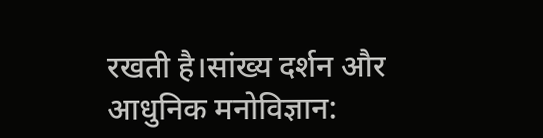रखती है।सांख्य दर्शन और आधुनिक मनोविज्ञान: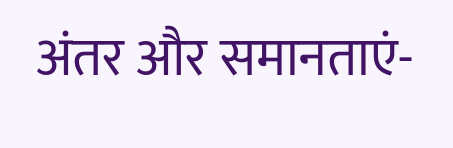अंतर और समानताएं-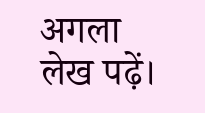अगला लेख पढ़ें।